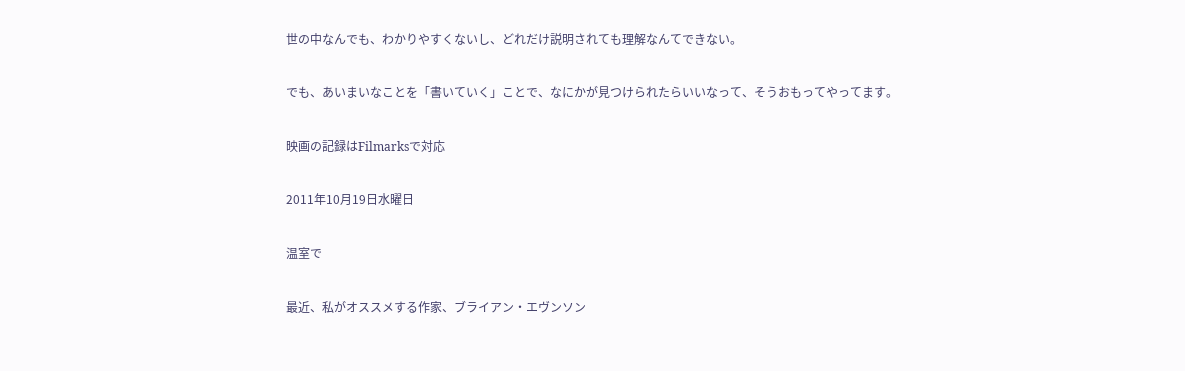世の中なんでも、わかりやすくないし、どれだけ説明されても理解なんてできない。

でも、あいまいなことを「書いていく」ことで、なにかが見つけられたらいいなって、そうおもってやってます。

映画の記録はFilmarksで対応

2011年10月19日水曜日

温室で

最近、私がオススメする作家、ブライアン・エヴンソン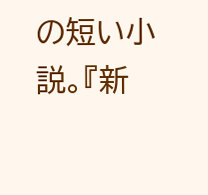の短い小説。『新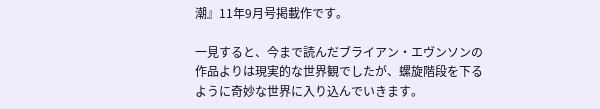潮』11年9月号掲載作です。

一見すると、今まで読んだブライアン・エヴンソンの作品よりは現実的な世界観でしたが、螺旋階段を下るように奇妙な世界に入り込んでいきます。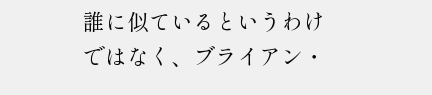誰に似ているというわけではなく、ブライアン・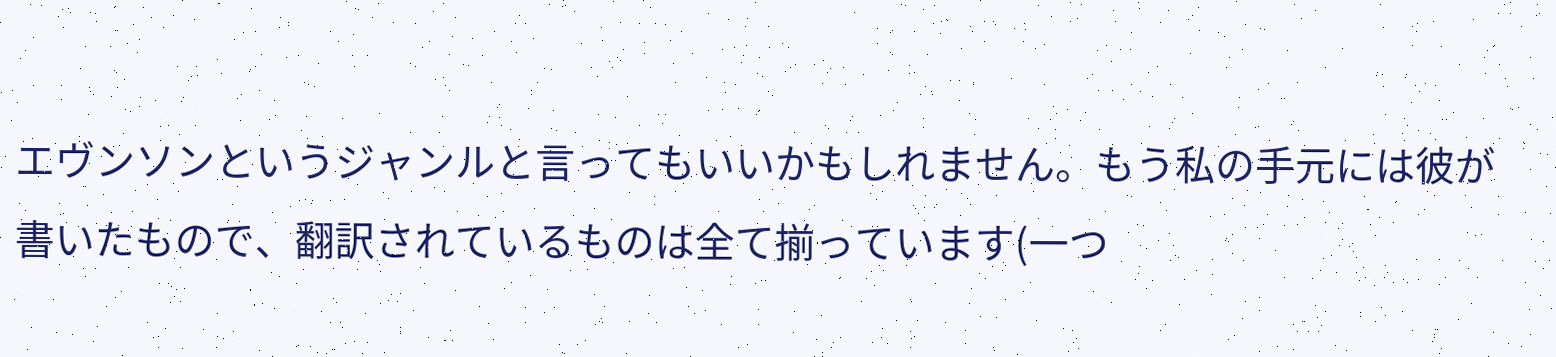エヴンソンというジャンルと言ってもいいかもしれません。もう私の手元には彼が書いたもので、翻訳されているものは全て揃っています(一つ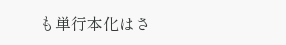も単行本化はさ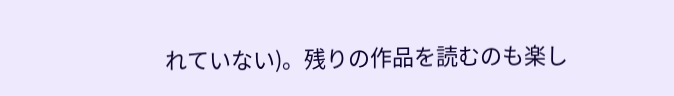れていない)。残りの作品を読むのも楽し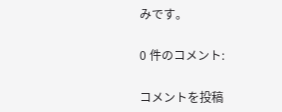みです。

0 件のコメント:

コメントを投稿